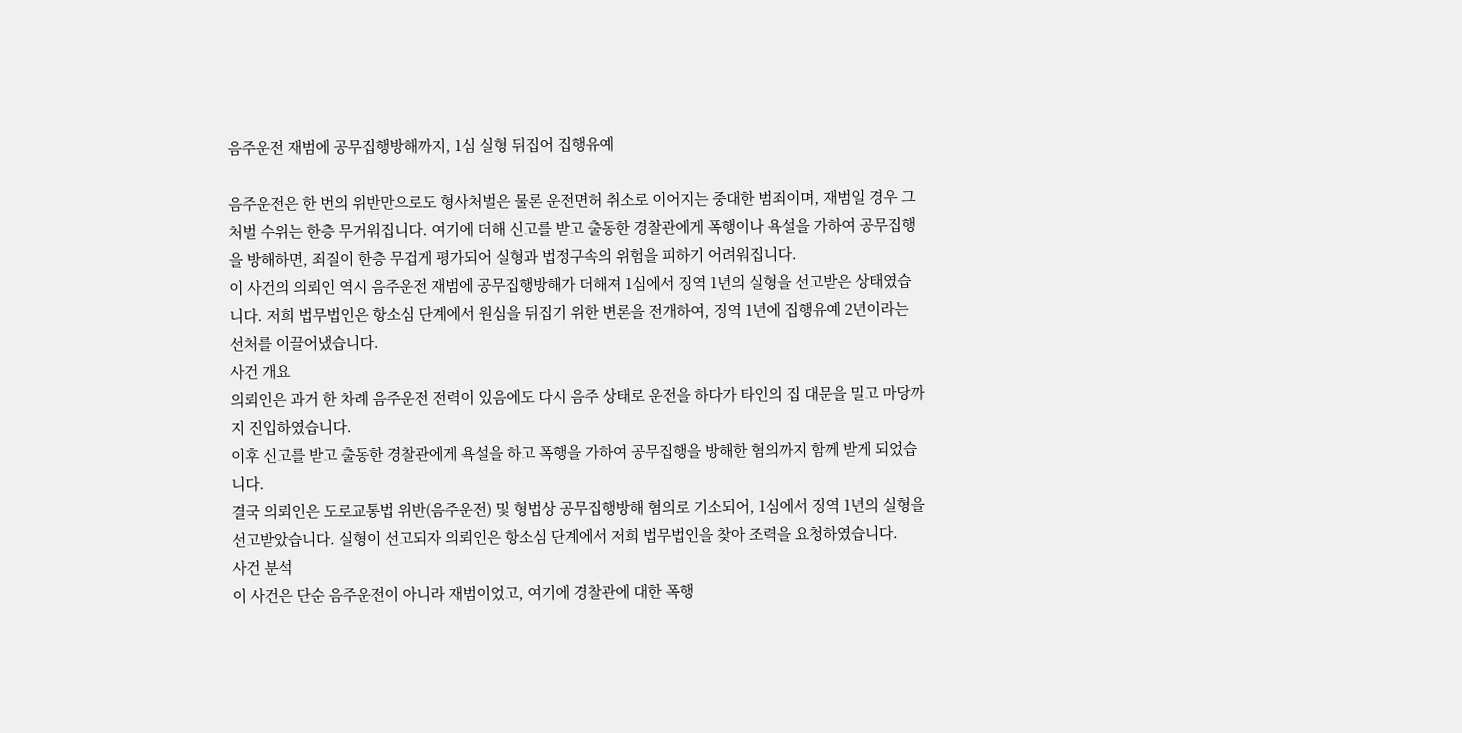음주운전 재범에 공무집행방해까지, 1심 실형 뒤집어 집행유예

음주운전은 한 번의 위반만으로도 형사처벌은 물론 운전면허 취소로 이어지는 중대한 범죄이며, 재범일 경우 그 처벌 수위는 한층 무거워집니다. 여기에 더해 신고를 받고 출동한 경찰관에게 폭행이나 욕설을 가하여 공무집행을 방해하면, 죄질이 한층 무겁게 평가되어 실형과 법정구속의 위험을 피하기 어려워집니다.
이 사건의 의뢰인 역시 음주운전 재범에 공무집행방해가 더해져 1심에서 징역 1년의 실형을 선고받은 상태였습니다. 저희 법무법인은 항소심 단계에서 원심을 뒤집기 위한 변론을 전개하여, 징역 1년에 집행유예 2년이라는 선처를 이끌어냈습니다.
사건 개요
의뢰인은 과거 한 차례 음주운전 전력이 있음에도 다시 음주 상태로 운전을 하다가 타인의 집 대문을 밀고 마당까지 진입하였습니다.
이후 신고를 받고 출동한 경찰관에게 욕설을 하고 폭행을 가하여 공무집행을 방해한 혐의까지 함께 받게 되었습니다.
결국 의뢰인은 도로교통법 위반(음주운전) 및 형법상 공무집행방해 혐의로 기소되어, 1심에서 징역 1년의 실형을 선고받았습니다. 실형이 선고되자 의뢰인은 항소심 단계에서 저희 법무법인을 찾아 조력을 요청하였습니다.
사건 분석
이 사건은 단순 음주운전이 아니라 재범이었고, 여기에 경찰관에 대한 폭행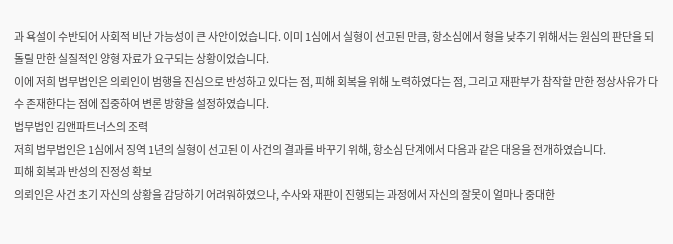과 욕설이 수반되어 사회적 비난 가능성이 큰 사안이었습니다. 이미 1심에서 실형이 선고된 만큼, 항소심에서 형을 낮추기 위해서는 원심의 판단을 되돌릴 만한 실질적인 양형 자료가 요구되는 상황이었습니다.
이에 저희 법무법인은 의뢰인이 범행을 진심으로 반성하고 있다는 점, 피해 회복을 위해 노력하였다는 점, 그리고 재판부가 참작할 만한 정상사유가 다수 존재한다는 점에 집중하여 변론 방향을 설정하였습니다.
법무법인 김앤파트너스의 조력
저희 법무법인은 1심에서 징역 1년의 실형이 선고된 이 사건의 결과를 바꾸기 위해, 항소심 단계에서 다음과 같은 대응을 전개하였습니다.
피해 회복과 반성의 진정성 확보
의뢰인은 사건 초기 자신의 상황을 감당하기 어려워하였으나, 수사와 재판이 진행되는 과정에서 자신의 잘못이 얼마나 중대한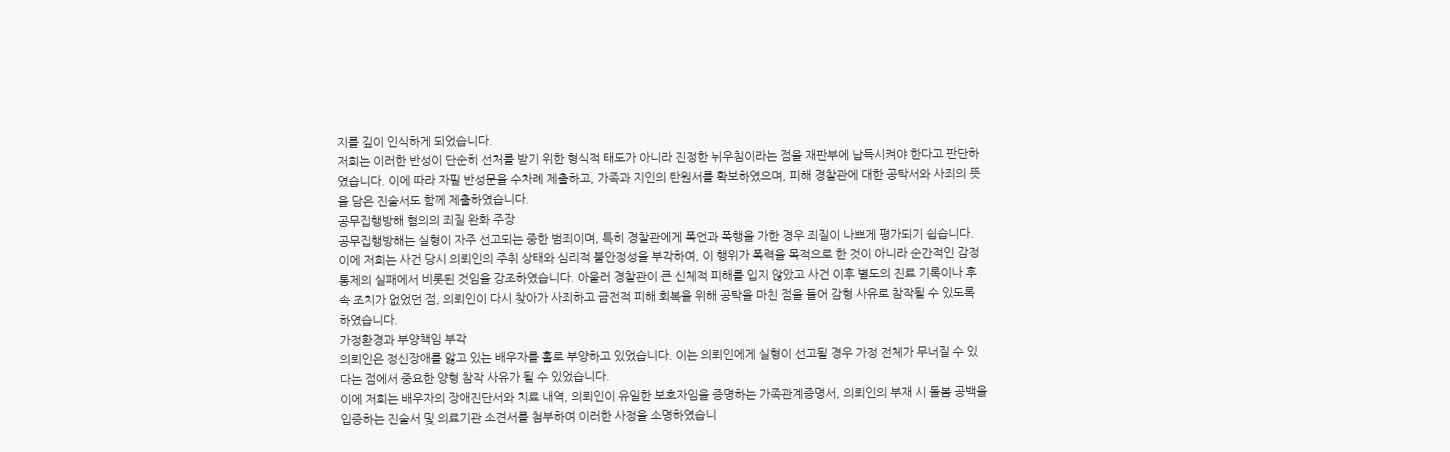지를 깊이 인식하게 되었습니다.
저희는 이러한 반성이 단순히 선처를 받기 위한 형식적 태도가 아니라 진정한 뉘우침이라는 점을 재판부에 납득시켜야 한다고 판단하였습니다. 이에 따라 자필 반성문을 수차례 제출하고, 가족과 지인의 탄원서를 확보하였으며, 피해 경찰관에 대한 공탁서와 사죄의 뜻을 담은 진술서도 함께 제출하였습니다.
공무집행방해 혐의의 죄질 완화 주장
공무집행방해는 실형이 자주 선고되는 중한 범죄이며, 특히 경찰관에게 폭언과 폭행을 가한 경우 죄질이 나쁘게 평가되기 쉽습니다.
이에 저희는 사건 당시 의뢰인의 주취 상태와 심리적 불안정성을 부각하여, 이 행위가 폭력을 목적으로 한 것이 아니라 순간적인 감정 통제의 실패에서 비롯된 것임을 강조하였습니다. 아울러 경찰관이 큰 신체적 피해를 입지 않았고 사건 이후 별도의 진료 기록이나 후속 조치가 없었던 점, 의뢰인이 다시 찾아가 사죄하고 금전적 피해 회복을 위해 공탁을 마친 점을 들어 감형 사유로 참작될 수 있도록 하였습니다.
가정환경과 부양책임 부각
의뢰인은 정신장애를 앓고 있는 배우자를 홀로 부양하고 있었습니다. 이는 의뢰인에게 실형이 선고될 경우 가정 전체가 무너질 수 있다는 점에서 중요한 양형 참작 사유가 될 수 있었습니다.
이에 저희는 배우자의 장애진단서와 치료 내역, 의뢰인이 유일한 보호자임을 증명하는 가족관계증명서, 의뢰인의 부재 시 돌봄 공백을 입증하는 진술서 및 의료기관 소견서를 첨부하여 이러한 사정을 소명하였습니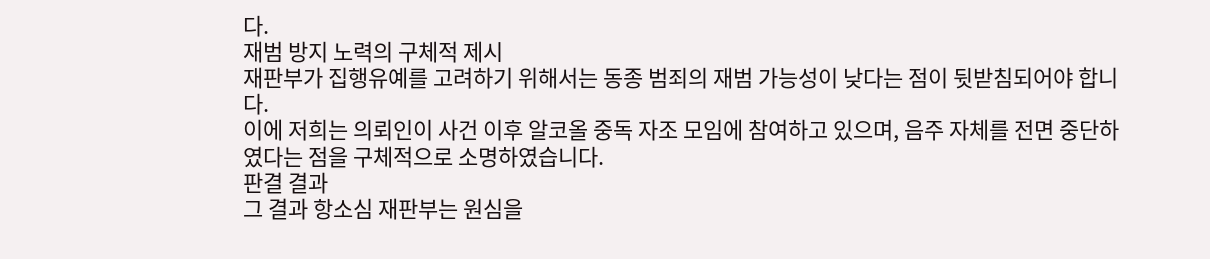다.
재범 방지 노력의 구체적 제시
재판부가 집행유예를 고려하기 위해서는 동종 범죄의 재범 가능성이 낮다는 점이 뒷받침되어야 합니다.
이에 저희는 의뢰인이 사건 이후 알코올 중독 자조 모임에 참여하고 있으며, 음주 자체를 전면 중단하였다는 점을 구체적으로 소명하였습니다.
판결 결과
그 결과 항소심 재판부는 원심을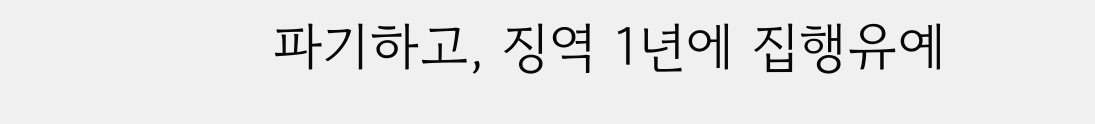파기하고, 징역 1년에 집행유예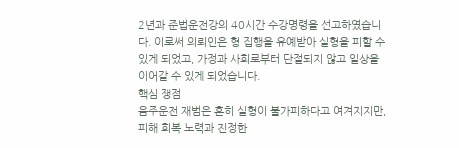2년과 준법운전강의 40시간 수강명령을 선고하였습니다. 이로써 의뢰인은 형 집행을 유예받아 실형을 피할 수 있게 되었고, 가정과 사회로부터 단절되지 않고 일상을 이어갈 수 있게 되었습니다.
핵심 쟁점
음주운전 재범은 흔히 실형이 불가피하다고 여겨지지만, 피해 회복 노력과 진정한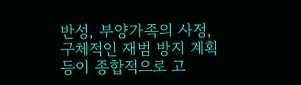반성, 부양가족의 사정, 구체적인 재범 방지 계획 등이 종합적으로 고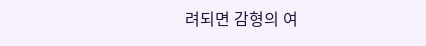려되면 감형의 여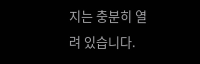지는 충분히 열려 있습니다.